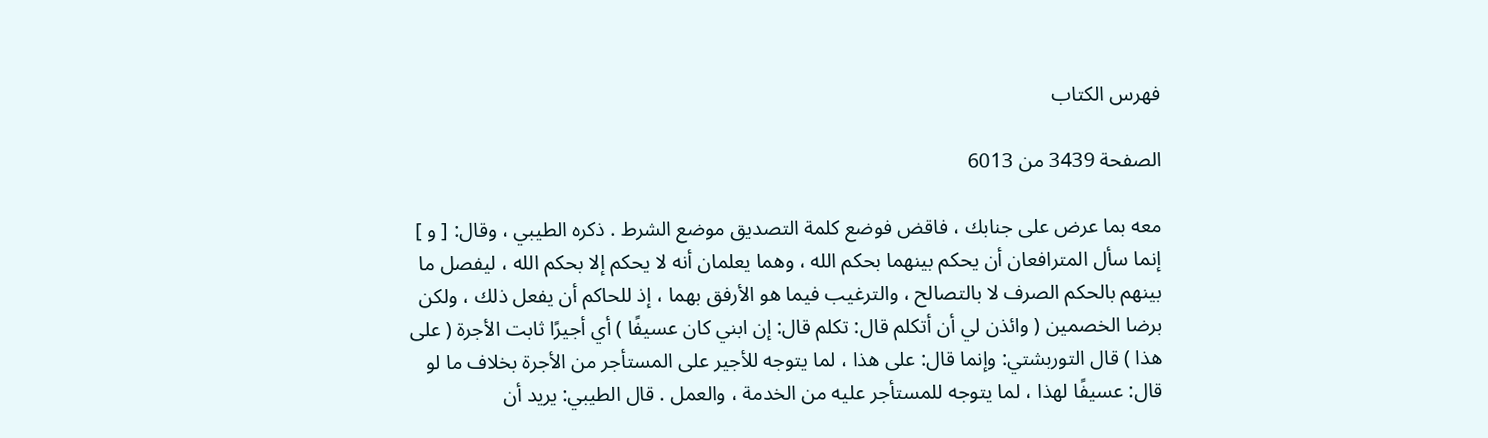فهرس الكتاب

الصفحة 3439 من 6013

معه بما عرض على جنابك ، فاقض فوضع كلمة التصديق موضع الشرط . ذكره الطيبي ، وقال: [ و ] إنما سأل المترافعان أن يحكم بينهما بحكم الله ، وهما يعلمان أنه لا يحكم إلا بحكم الله ، ليفصل ما بينهم بالحكم الصرف لا بالتصالح ، والترغيب فيما هو الأرفق بهما ، إذ للحاكم أن يفعل ذلك ، ولكن برضا الخصمين ( وائذن لي أن أتكلم قال: تكلم قال: إن ابني كان عسيفًا ) أي أجيرًا ثابت الأجرة ( على هذا ) قال التوربشتي: وإنما قال: على هذا ، لما يتوجه للأجير على المستأجر من الأجرة بخلاف ما لو قال: عسيفًا لهذا ، لما يتوجه للمستأجر عليه من الخدمة ، والعمل . قال الطيبي: يريد أن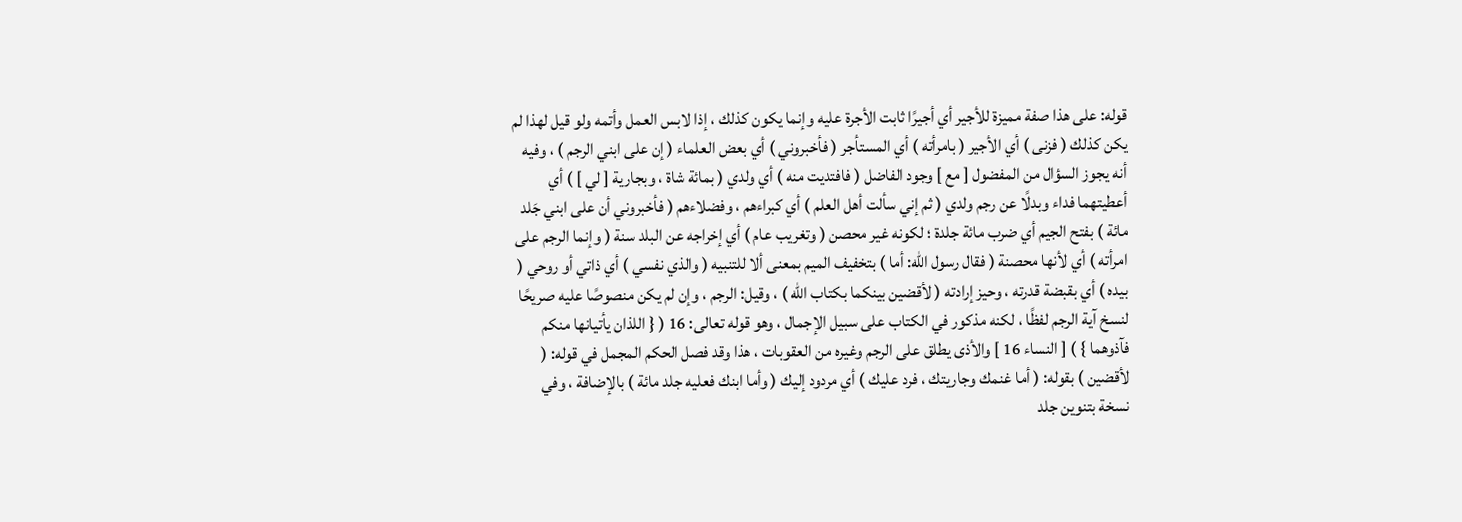قوله: على هذا صفة مميزة للأجير أي أجيرًا ثابت الأجرة عليه وإنما يكون كذلك ، إذا لابس العمل وأتمه ولو قيل لهذا لم يكن كذلك ( فزنى ) أي الأجير ( بامرأته ) أي المستأجر ( فأخبروني ) أي بعض العلماء ( إن على ابني الرجم ) ، وفيه أنه يجوز السؤال من المفضول [ مع ] وجود الفاضل ( فافتديت منه ) أي ولدي ( بمائة شاة ، وبجارية [ لي ] ) أي أعطيتهما فداء وبدلًا عن رجم ولدي ( ثم إني سألت أهل العلم ) أي كبراءهم ، وفضلاءهم ( فأخبروني أن على ابني جَلد مائة ) بفتح الجيم أي ضرب مائة جلدة ؛ لكونه غير محصن ( وتغريب عام ) أي إخراجه عن البلد سنة ( وإنما الرجم على امرأته ) أي لأنها محصنة ( فقال رسول الله: أما ) بتخفيف الميم بمعنى ألا للتنبيه ( والذي نفسي ) أي ذاتي أو روحي ( بيده ) أي بقبضة قدرته ، وحيز إرادته ( لأقضين بينكما بكتاب الله ) ، وقيل: الرجم ، وإن لم يكن منصوصًا عليه صريحًا لنسخ آية الرجم لفظًا ، لكنه مذكور في الكتاب على سبيل الإجمال ، وهو قوله تعالى: 16 ( { اللذان يأتيانها منكم فآذوهما } ) [ النساء 16 ] والأذى يطلق على الرجم وغيره من العقوبات ، هذا وقد فصل الحكم المجمل في قوله: ( لأقضين ) بقوله: ( أما غنمك وجاريتك ، فرد عليك ) أي مردود إليك ( وأما ابنك فعليه جلد مائة ) بالإضافة ، وفي نسخة بتنوين جلد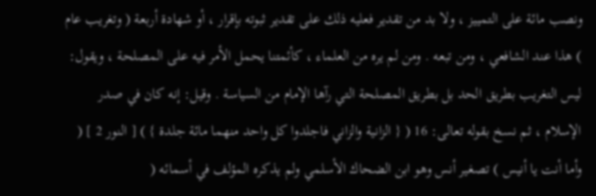ونصب مائة على التمييز ، ولا بد من تقدير فعليه ذلك على تقدير ثبوته بإقرار ، أو شهادة أربعة ( وتغريب عام ) هذا عند الشافعي ، ومن تبعه . ومن لم يره من العلماء ، كأئمتنا يحمل الأمر فيه على المصلحة ، ويقول: ليس التغريب بطريق الحد بل بطريق المصلحة التي رآها الإمام من السياسة . وقيل: إنه كان في صدر الإسلام ، ثم نسخ بقوله تعالى: 16 ( { الزانية والزاني فاجلدوا كل واحد منهما مائة جلدة } ) [ النور 2 ] ( وأما أنت يا أنيس ) تصغير أنس وهو ابن الضحاك الأسلمي ولم يذكره المؤلف في أسمائه (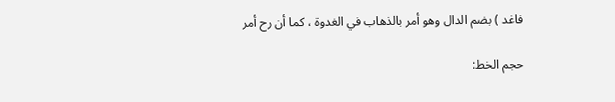فاغد ) بضم الدال وهو أمر بالذهاب في الغدوة ، كما أن رح أمر

حجم الخط: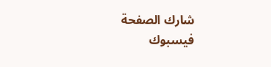شارك الصفحة
فيسبوك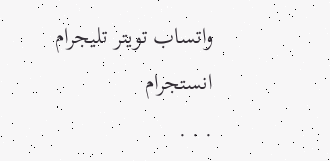واتساب تويتر تليجرام انستجرام
. . .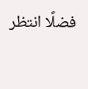فضلًا انتظر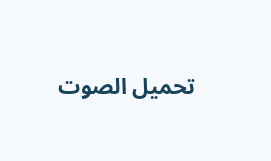تحميل الصوت